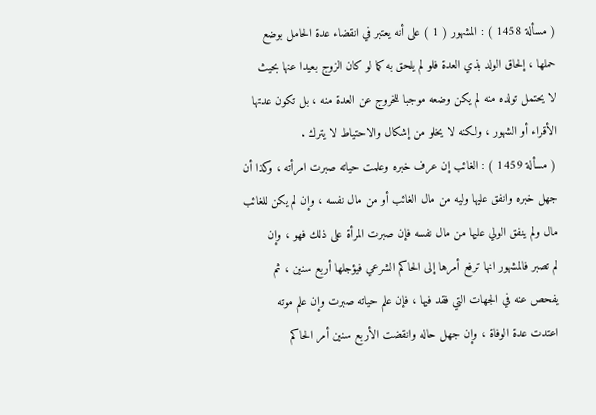( مسألة 1458 ) : المشهور ( 1 ) على أنه يعتبر في انقضاء عدة الحامل بوضع
حملها ، إلحاق الولد بذي العدة فلو لم يلحق به كما لو كان الزوج بعيدا عنها بحيث
لا يحتمل تولده منه لم يكن وضعه موجبا للخروج عن العدة منه ، بل تكون عدتها
الأقراء أو الشهور ، ولكنه لا يخلو من إشكال والاحتياط لا يترك .
( مسألة 1459 ) : الغائب إن عرف خبره وعلمت حياته صبرت امرأته ، وكذا أن
جهل خبره وانفق عليها وليه من مال الغائب أو من مال نفسه ، وإن لم يكن للغائب
مال ولم ينفق الولي عليها من مال نفسه فإن صبرت المرأة على ذلك فهو ، وإن
لم تصبر فالمشهور انها ترفع أمرها إلى الحاكم الشرعي فيؤجلها أربع سنين ، ثم
يفحص عنه في الجهات التي فقد فيها ، فإن علم حياته صبرت وإن علم موته
اعتدت عدة الوفاة ، وإن جهل حاله وانقضت الأربع سنين أمر الحاكم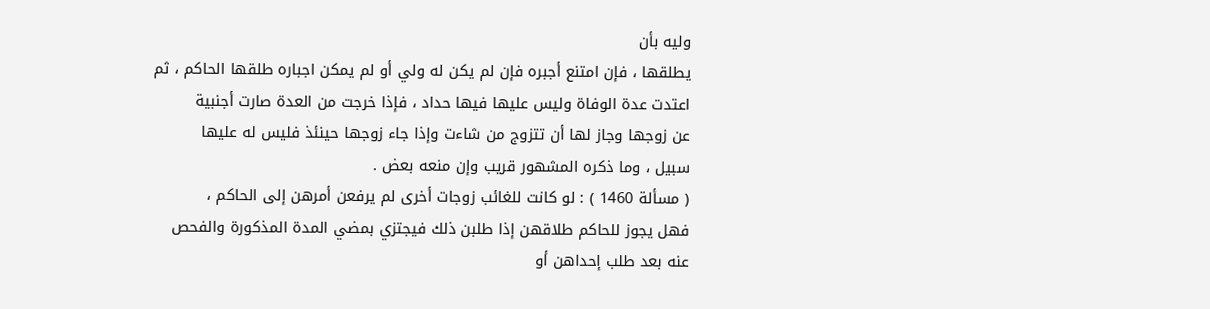وليه بأن
يطلقها ، فإن امتنع أجبره فإن لم يكن له ولي أو لم يمكن اجباره طلقها الحاكم ، ثم
اعتدت عدة الوفاة وليس عليها فيها حداد ، فإذا خرجت من العدة صارت أجنبية
عن زوجها وجاز لها أن تتزوج من شاءت وإذا جاء زوجها حينئذ فليس له عليها
سبيل ، وما ذكره المشهور قريب وإن منعه بعض .
( مسألة 1460 ) : لو كانت للغائب زوجات أخرى لم يرفعن أمرهن إلى الحاكم ،
فهل يجوز للحاكم طلاقهن إذا طلبن ذلك فيجتزي بمضي المدة المذكورة والفحص
عنه بعد طلب إحداهن أو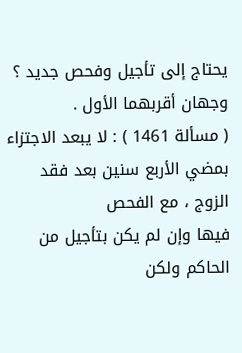يحتاج إلى تأجيل وفحص جديد ؟ وجهان أقربهما الأول .
( مسألة 1461 ) : لا يبعد الاجتزاء بمضي الأربع سنين بعد فقد الزوج ، مع الفحص
فيها وإن لم يكن بتأجيل من الحاكم ولكن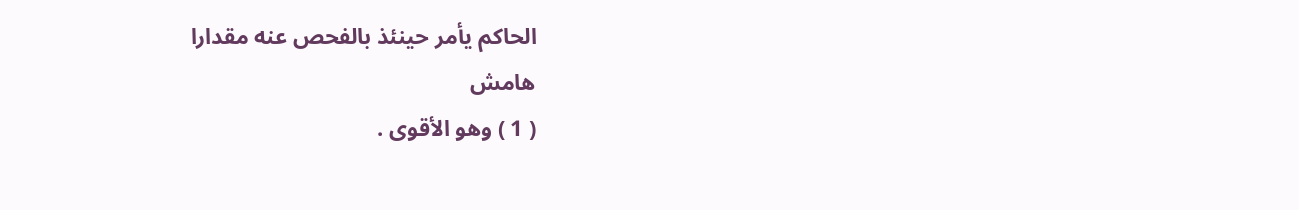الحاكم يأمر حينئذ بالفحص عنه مقدارا
هامش
( 1 ) وهو الأقوى .